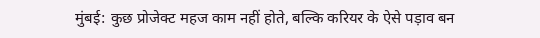मुंबई: कुछ प्रोजेक्ट महज काम नहीं होते, बल्कि करियर के ऐसे पड़ाव बन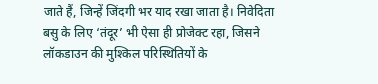जाते हैं, जिन्हें जिंदगी भर याद रखा जाता है। निवेदिता बसु के लिए ‘तंदूर’ भी ऐसा ही प्रोजेक्ट रहा, जिसने लॉकडाउन की मुश्किल परिस्थितियों के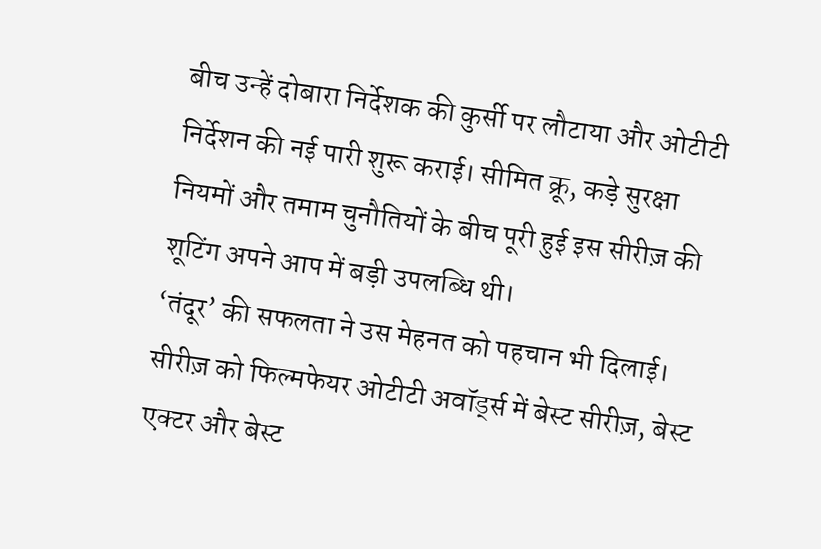बीच उन्हें दोबारा निर्देशक की कुर्सी पर लौटाया और ओटीटी निर्देशन की नई पारी शुरू कराई। सीमित क्रू, कड़े सुरक्षा नियमों और तमाम चुनौतियों के बीच पूरी हुई इस सीरीज़ की शूटिंग अपने आप में बड़ी उपलब्धि थी।
‘तंदूर’ की सफलता ने उस मेहनत को पहचान भी दिलाई। सीरीज़ को फिल्मफेयर ओटीटी अवॉर्ड्स में बेस्ट सीरीज़, बेस्ट एक्टर और बेस्ट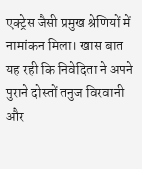एक्ट्रेस जैसी प्रमुख श्रेणियों में नामांकन मिला। खास बात यह रही कि निवेदिता ने अपने पुराने दोस्तों तनुज विरवानी और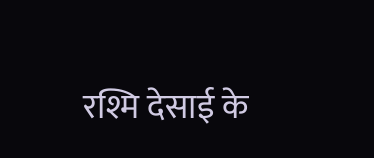रश्मि देसाई के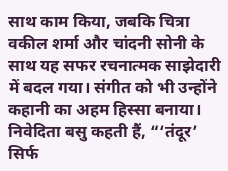साथ काम किया, जबकि चित्रा वकील शर्मा और चांदनी सोनी के साथ यह सफर रचनात्मक साझेदारी में बदल गया। संगीत को भी उन्होंने कहानी का अहम हिस्सा बनाया।
निवेदिता बसु कहती हैं, “‘तंदूर’ सिर्फ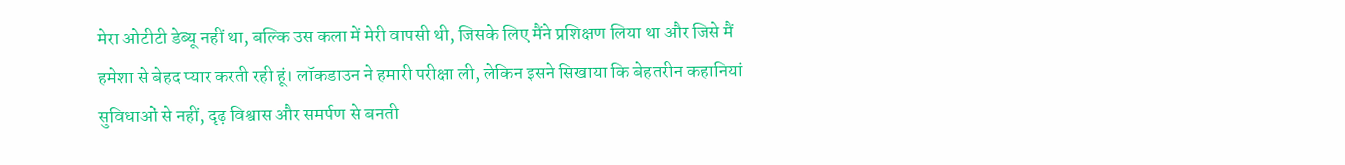मेरा ओटीटी डेब्यू नहीं था, बल्कि उस कला में मेरी वापसी थी, जिसके लिए मैंने प्रशिक्षण लिया था और जिसे मैं हमेशा से बेहद प्यार करती रही हूं। लॉकडाउन ने हमारी परीक्षा ली, लेकिन इसने सिखाया कि बेहतरीन कहानियां सुविधाओं से नहीं, दृढ़ विश्वास और समर्पण से बनती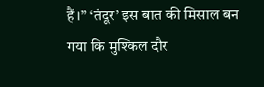हैं।” ‘तंदूर’ इस बात की मिसाल बन गया कि मुश्किल दौर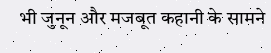भी जुनून और मजबूत कहानी के सामने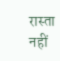रास्ता नहीं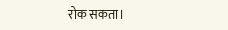रोक सकता।